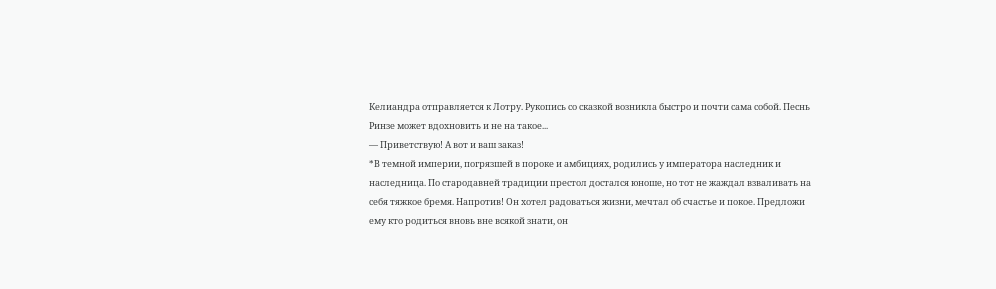Келиандра отправляется к Лотру. Рукопись со сказкой возникла быстро и почти сама собой. Песнь Ринзе может вдохновить и не на такое...
— Приветствую! А вот и ваш заказ!
*В темной империи, погрязшей в пороке и амбициях, родились у императора наследник и наследница. По стародавней традиции престол достался юноше, но тот не жаждал взваливать на себя тяжкое бремя. Напротив! Он хотел радоваться жизни, мечтал об счастье и покое. Предложи ему кто родиться вновь вне всякой знати, он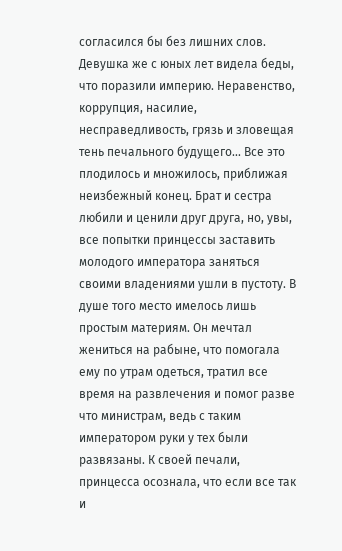согласился бы без лишних слов. Девушка же с юных лет видела беды, что поразили империю. Неравенство, коррупция, насилие, несправедливость, грязь и зловещая тень печального будущего... Все это плодилось и множилось, приближая неизбежный конец. Брат и сестра любили и ценили друг друга, но, увы, все попытки принцессы заставить молодого императора заняться своими владениями ушли в пустоту. В душе того место имелось лишь простым материям. Он мечтал жениться на рабыне, что помогала ему по утрам одеться, тратил все время на развлечения и помог разве что министрам, ведь с таким императором руки у тех были развязаны. К своей печали, принцесса осознала, что если все так и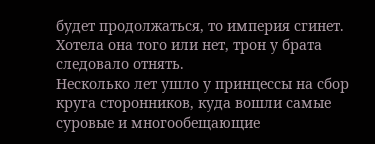будет продолжаться, то империя сгинет. Хотела она того или нет, трон у брата следовало отнять.
Несколько лет ушло у принцессы на сбор круга сторонников, куда вошли самые суровые и многообещающие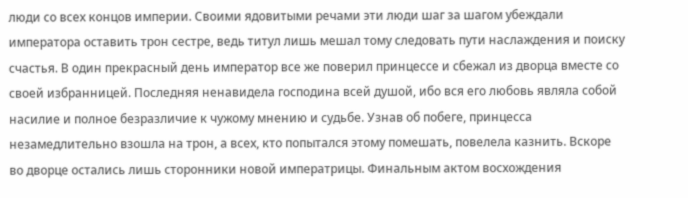люди со всех концов империи. Своими ядовитыми речами эти люди шаг за шагом убеждали императора оставить трон сестре, ведь титул лишь мешал тому следовать пути наслаждения и поиску счастья. В один прекрасный день император все же поверил принцессе и сбежал из дворца вместе со своей избранницей. Последняя ненавидела господина всей душой, ибо вся его любовь являла собой насилие и полное безразличие к чужому мнению и судьбе. Узнав об побеге, принцесса незамедлительно взошла на трон, а всех, кто попытался этому помешать, повелела казнить. Вскоре во дворце остались лишь сторонники новой императрицы. Финальным актом восхождения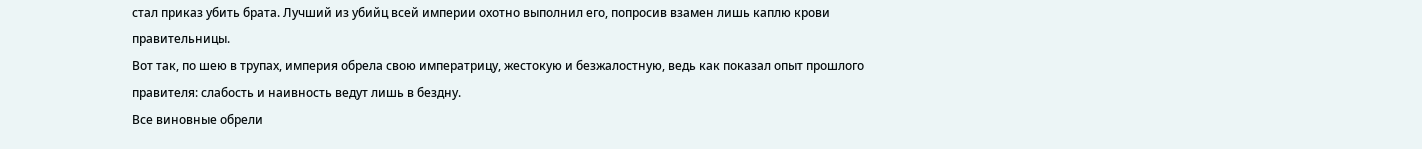стал приказ убить брата. Лучший из убийц всей империи охотно выполнил его, попросив взамен лишь каплю крови правительницы.
Вот так, по шею в трупах, империя обрела свою императрицу, жестокую и безжалостную, ведь как показал опыт прошлого правителя: слабость и наивность ведут лишь в бездну.
Все виновные обрели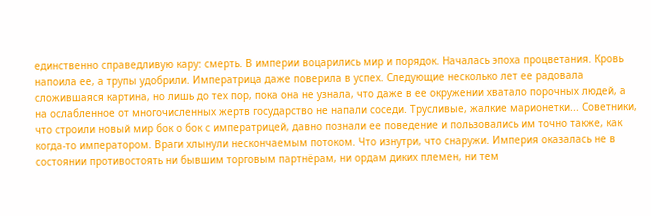единственно справедливую кару: смерть. В империи воцарились мир и порядок. Началась эпоха процветания. Кровь напоила ее, а трупы удобрили. Императрица даже поверила в успех. Следующие несколько лет ее радовала сложившаяся картина, но лишь до тех пор, пока она не узнала, что даже в ее окружении хватало порочных людей, а на ослабленное от многочисленных жертв государство не напали соседи. Трусливые, жалкие марионетки... Советники, что строили новый мир бок о бок с императрицей, давно познали ее поведение и пользовались им точно также, как когда-то императором. Враги хлынули нескончаемым потоком. Что изнутри, что снаружи. Империя оказалась не в состоянии противостоять ни бывшим торговым партнёрам, ни ордам диких племен, ни тем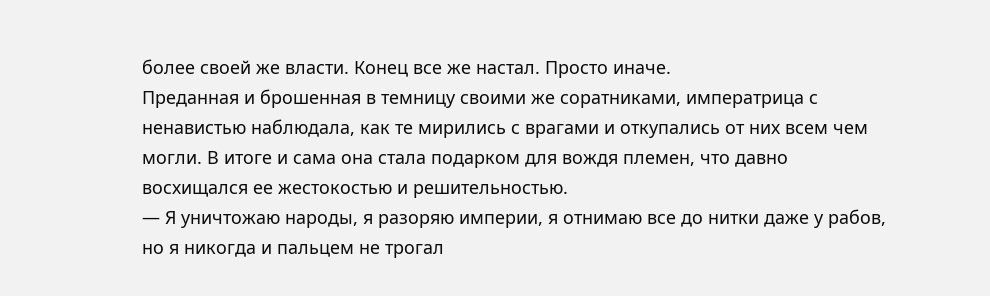более своей же власти. Конец все же настал. Просто иначе.
Преданная и брошенная в темницу своими же соратниками, императрица с ненавистью наблюдала, как те мирились с врагами и откупались от них всем чем могли. В итоге и сама она стала подарком для вождя племен, что давно восхищался ее жестокостью и решительностью.
— Я уничтожаю народы, я разоряю империи, я отнимаю все до нитки даже у рабов, но я никогда и пальцем не трогал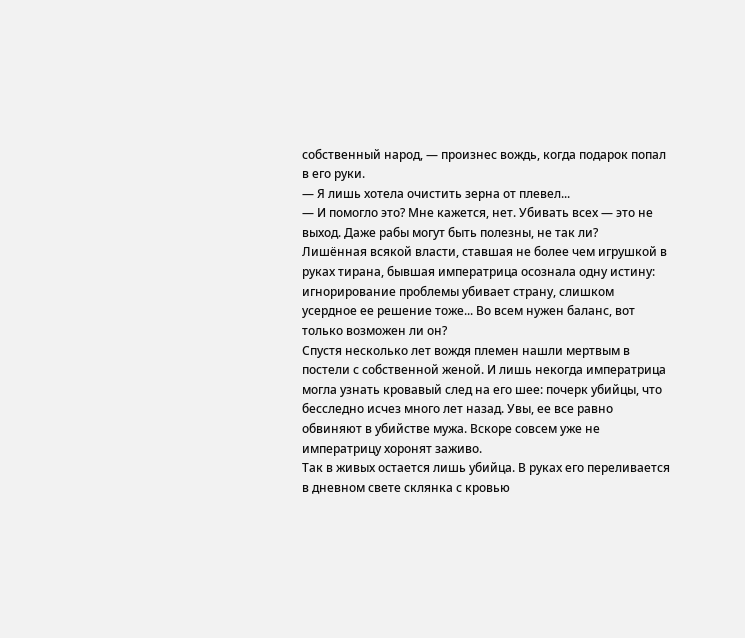собственный народ, — произнес вождь, когда подарок попал в его руки.
— Я лишь хотела очистить зерна от плевел...
— И помогло это? Мне кажется, нет. Убивать всех — это не выход. Даже рабы могут быть полезны, не так ли?
Лишённая всякой власти, ставшая не более чем игрушкой в руках тирана, бывшая императрица осознала одну истину: игнорирование проблемы убивает страну, слишком усердное ее решение тоже... Во всем нужен баланс, вот только возможен ли он?
Спустя несколько лет вождя племен нашли мертвым в постели с собственной женой. И лишь некогда императрица могла узнать кровавый след на его шее: почерк убийцы, что бесследно исчез много лет назад. Увы, ее все равно обвиняют в убийстве мужа. Вскоре совсем уже не императрицу хоронят заживо.
Так в живых остается лишь убийца. В руках его переливается в дневном свете склянка с кровью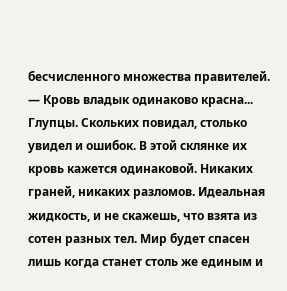бесчисленного множества правителей.
— Кровь владык одинаково красна... Глупцы. Скольких повидал, столько увидел и ошибок. В этой склянке их кровь кажется одинаковой. Никаких граней, никаких разломов. Идеальная жидкость, и не скажешь, что взята из сотен разных тел. Мир будет спасен лишь когда станет столь же единым и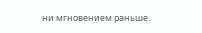ни мгновением раньше.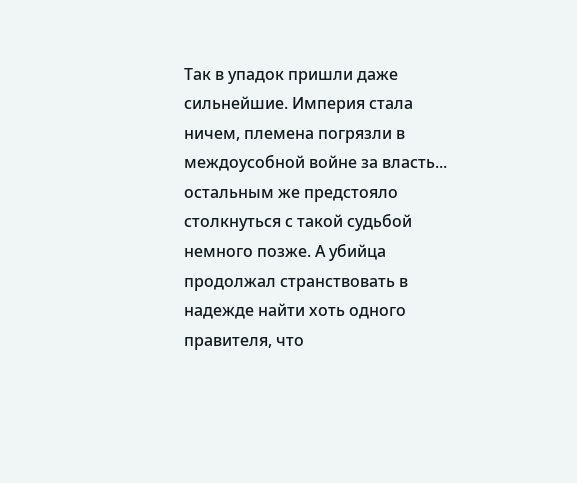Так в упадок пришли даже сильнейшие. Империя стала ничем, племена погрязли в междоусобной войне за власть... остальным же предстояло столкнуться с такой судьбой немного позже. А убийца продолжал странствовать в надежде найти хоть одного правителя, что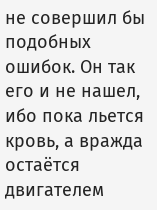не совершил бы подобных ошибок. Он так его и не нашел, ибо пока льется кровь, а вражда остаётся двигателем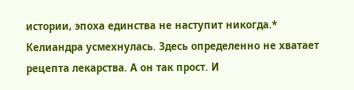истории, эпоха единства не наступит никогда.*
Келиандра усмехнулась. Здесь определенно не хватает рецепта лекарства. А он так прост. И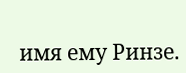имя ему Ринзе.